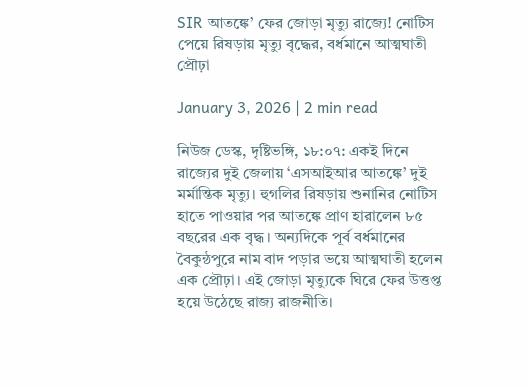SIR আতঙ্কে’ ফের জোড়া মৃত্যু রাজ্যে! নোটিস পেয়ে রিষড়ায় মৃত্যু বৃদ্ধের, বর্ধমানে আত্মঘাতী প্রৌঢ়া

January 3, 2026 | 2 min read

নিউজ ডেস্ক, দৃষ্টিভঙ্গি, ১৮:০৭: একই দিনে রাজ্যের দুই জেলায় ‘এসআইআর আতঙ্কে’ দুই মর্মান্তিক মৃত্যু। হুগলির রিষড়ায় শুনানির নোটিস হাতে পাওয়ার পর আতঙ্কে প্রাণ হারালেন ৮৫ বছরের এক বৃদ্ধ। অন্যদিকে পূর্ব বর্ধমানের বৈকুন্ঠপুরে নাম বাদ পড়ার ভয়ে আত্মঘাতী হলেন এক প্রৌঢ়া। এই জোড়া মৃত্যুকে ঘিরে ফের উত্তপ্ত হয়ে উঠেছে রাজ্য রাজনীতি।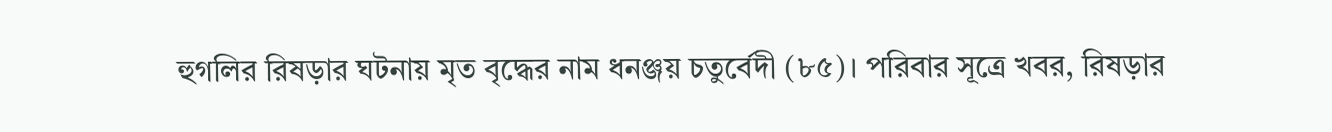হুগলির রিষড়ার ঘটনায় মৃত বৃদ্ধের নাম ধনঞ্জয় চতুর্বেদী (৮৫)। পরিবার সূত্রে খবর, রিষড়ার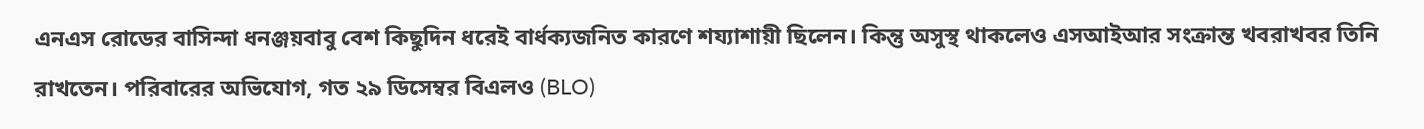এনএস রোডের বাসিন্দা ধনঞ্জয়বাবু বেশ কিছুদিন ধরেই বার্ধক্যজনিত কারণে শয্যাশায়ী ছিলেন। কিন্তু অসুস্থ থাকলেও এসআইআর সংক্রান্ত খবরাখবর তিনি রাখতেন। পরিবারের অভিযোগ, গত ২৯ ডিসেম্বর বিএলও (BLO)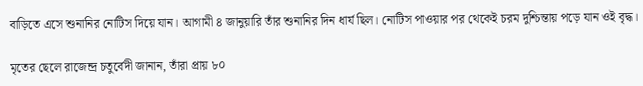বাড়িতে এসে শুনানির নোটিস দিয়ে যান। আগামী ৪ জানুয়ারি তাঁর শুনানির দিন ধার্য ছিল। নোটিস পাওয়ার পর থেকেই চরম দুশ্চিন্তায় পড়ে যান ওই বৃদ্ধ।

মৃতের ছেলে রাজেন্দ্র চতুর্বেদী জানান, তাঁরা প্রায় ৮০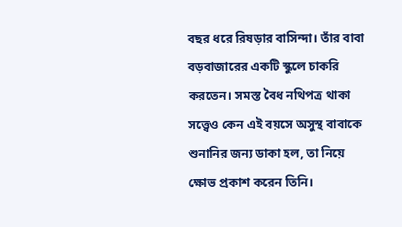বছর ধরে রিষড়ার বাসিন্দা। তাঁর বাবা বড়বাজারের একটি স্কুলে চাকরি করতেন। সমস্ত বৈধ নথিপত্র থাকা সত্ত্বেও কেন এই বয়সে অসুস্থ বাবাকে শুনানির জন্য ডাকা হল, তা নিয়ে ক্ষোভ প্রকাশ করেন তিনি।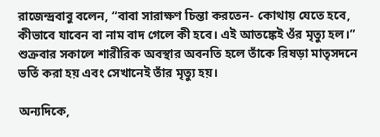রাজেন্দ্রবাবু বলেন, “বাবা সারাক্ষণ চিন্তা করতেন- কোথায় যেতে হবে, কীভাবে যাবেন বা নাম বাদ গেলে কী হবে। এই আতঙ্কেই ওঁর মৃত্যু হল।” শুক্রবার সকালে শারীরিক অবস্থার অবনতি হলে তাঁকে রিষড়া মাতৃসদনে ভর্তি করা হয় এবং সেখানেই তাঁর মৃত্যু হয়।

অন্যদিকে,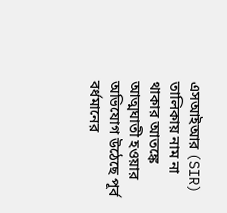এসআইআর (SIR) তালিকায় নাম না থাকার আতঙ্কে আত্মঘাতী হওয়ার অভিযোগ উঠেছে পূর্ব বর্ধমানের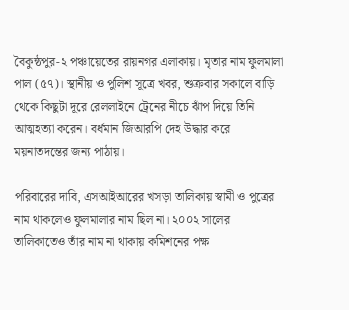বৈকুন্ঠপুর-২ পঞ্চায়েতের রায়নগর এলাকায়। মৃতার নাম ফুলমালা পাল (৫৭)। স্থানীয় ও পুলিশ সূত্রে খবর, শুক্রবার সকালে বাড়ি থেকে কিছুটা দূরে রেললাইনে ট্রেনের নীচে ঝাঁপ দিয়ে তিনি আত্মহত্যা করেন। বর্ধমান জিআরপি দেহ উদ্ধার করে ময়নাতদন্তের জন্য পাঠায়।

পরিবারের দাবি, এসআইআরের খসড়া তালিকায় স্বামী ও পুত্রের নাম থাকলেও ফুলমালার নাম ছিল না। ২০০২ সালের তালিকাতেও তাঁর নাম না থাকায় কমিশনের পক্ষ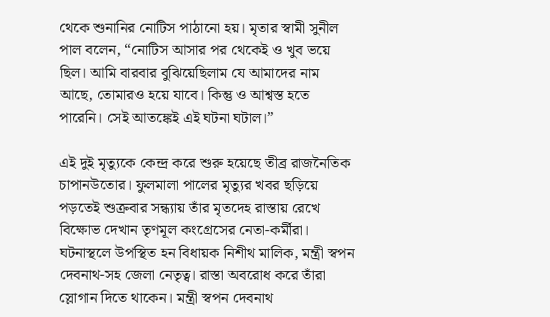থেকে শুনানির নোটিস পাঠানো হয়। মৃতার স্বামী সুনীল পাল বলেন, “নোটিস আসার পর থেকেই ও খুব ভয়ে ছিল। আমি বারবার বুঝিয়েছিলাম যে আমাদের নাম আছে, তোমারও হয়ে যাবে। কিন্তু ও আশ্বস্ত হতে পারেনি। সেই আতঙ্কেই এই ঘটনা ঘটাল।”

এই দুই মৃত্যুকে কেন্দ্র করে শুরু হয়েছে তীব্র রাজনৈতিক চাপানউতোর। ফুলমালা পালের মৃত্যুর খবর ছড়িয়ে পড়তেই শুক্রবার সন্ধ্যায় তাঁর মৃতদেহ রাস্তায় রেখে বিক্ষোভ দেখান তৃণমূল কংগ্রেসের নেতা-কর্মীরা। ঘটনাস্থলে উপস্থিত হন বিধায়ক নিশীথ মালিক, মন্ত্রী স্বপন দেবনাথ-সহ জেলা নেতৃত্ব। রাস্তা অবরোধ করে তাঁরা স্লোগান দিতে থাকেন। মন্ত্রী স্বপন দেবনাথ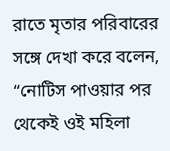রাতে মৃতার পরিবারের সঙ্গে দেখা করে বলেন, “নোটিস পাওয়ার পর থেকেই ওই মহিলা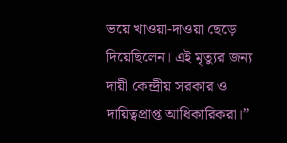ভয়ে খাওয়া-দাওয়া ছেড়ে দিয়েছিলেন। এই মৃত্যুর জন্য দায়ী কেন্দ্রীয় সরকার ও দায়িত্বপ্রাপ্ত আধিকারিকরা।”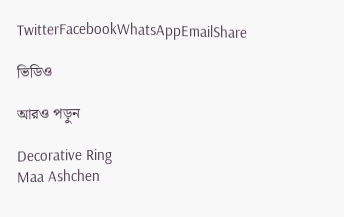TwitterFacebookWhatsAppEmailShare

ভিডিও

আরও পড়ুন

Decorative Ring
Maa Ashchen